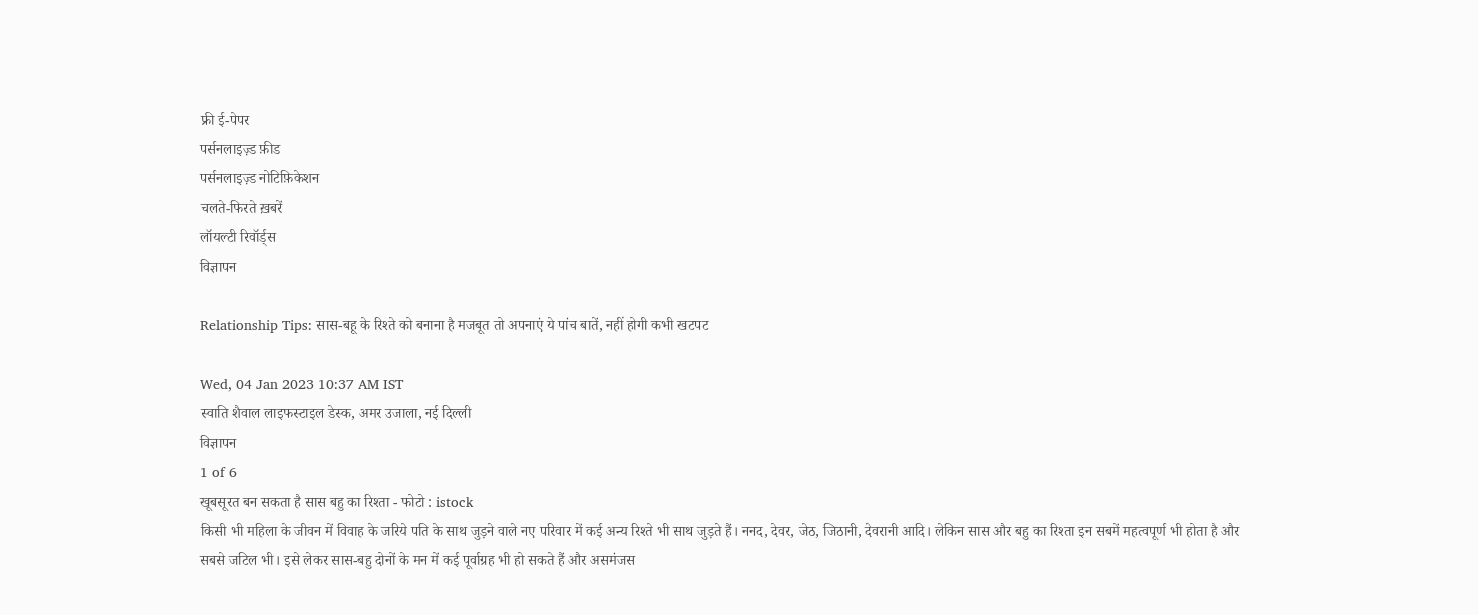फ्री ई-पेपर
पर्सनलाइज़्ड फ़ीड
पर्सनलाइज़्ड नोटिफ़िकेशन
चलते-फिरते ख़बरें
लॉयल्टी रिवॉर्ड्स
विज्ञापन

Relationship Tips: सास-बहू के रिश्ते को बनाना है मजबूत तो अपनाएं ये पांच बातें, नहीं होगी कभी खटपट

Wed, 04 Jan 2023 10:37 AM IST
स्वाति शैवाल लाइफस्टाइल डेस्क, अमर उजाला, नई दिल्ली
विज्ञापन
1 of 6
खूबसूरत बन सकता है सास बहु का रिश्ता - फोटो : istock
किसी भी महिला के जीवन में विवाह के जरिये पति के साथ जुड़ने वाले नए परिवार में कई अन्य रिश्ते भी साथ जुड़ते हैं। ननद, देवर, जेठ, जिठानी, देवरानी आदि। लेकिन सास और बहु का रिश्ता इन सबमें महत्वपूर्ण भी होता है और सबसे जटिल भी। इसे लेकर सास-बहु दोनों के मन में कई पूर्वाग्रह भी हो सकते हैं और असमंजस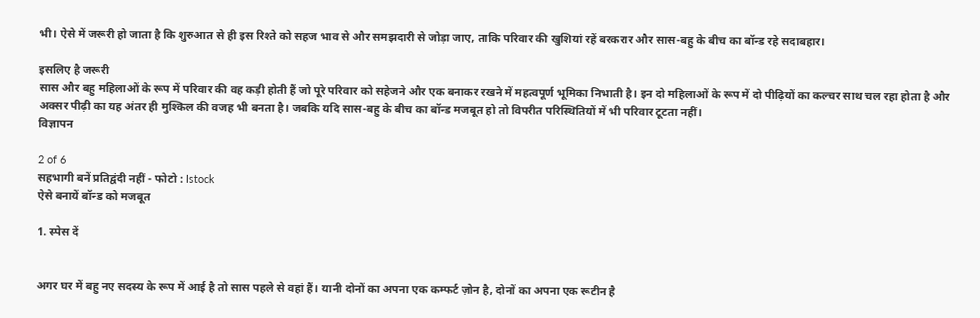भी। ऐसे में जरूरी हो जाता है कि शुरुआत से ही इस रिश्ते को सहज भाव से और समझदारी से जोड़ा जाए, ताकि परिवार की खुशियां रहें बरकरार और सास-बहु के बीच का बॉन्ड रहे सदाबहार।

इसलिए है जरूरी
सास और बहु महिलाओं के रूप में परिवार की वह कड़ी होती हैं जो पूरे परिवार को सहेजने और एक बनाकर रखने में महत्वपूर्ण भूमिका निभाती है। इन दो महिलाओं के रूप में दो पीढ़ियों का कल्चर साथ चल रहा होता है और अक्सर पीढ़ी का यह अंतर ही मुश्किल की वजह भी बनता है। जबकि यदि सास-बहु के बीच का बॉन्ड मजबूत हो तो विपरीत परिस्थितियों में भी परिवार टूटता नहीं।
विज्ञापन

2 of 6
सहभागी बनें प्रतिद्वंदी नहीं - फोटो : Istock
ऐसे बनायें बॉन्ड को मजबूत

1. स्पेस दें


अगर घर में बहु नए सदस्य के रूप में आई है तो सास पहले से वहां हैं। यानी दोनों का अपना एक कम्फर्ट ज़ोन है, दोनों का अपना एक रूटीन है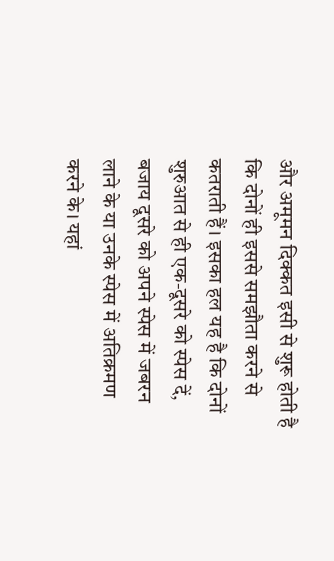और अमूमन दिक्कत इसी से शुरू होती है कि दोनों ही इससे समझौता करने से कतराती हैं। इसका हल यह है कि दोनों शुरुआत से ही एक-दूसरे को स्पेस दें, बजाय दूसरे को अपने स्पेस में जबरन लाने के या उनके स्पेस में अतिक्रमण करने के। यहां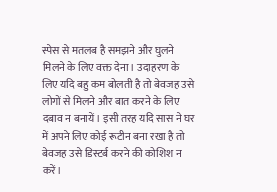स्पेस से मतलब है समझने और घुलने मिलने के लिए वक्त देना। उदाहरण के लिए यदि बहु कम बोलती है तो बेवजह उसे लोगों से मिलने और बात करने के लिए दबाव न बनायें। इसी तरह यदि सास ने घर में अपने लिए कोई रूटीन बना रखा है तो बेवजह उसे डिस्टर्ब करने की कोशिश न करें।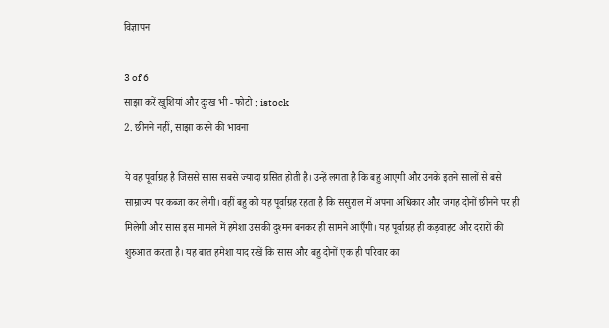विज्ञापन

3 of 6
साझा करें खुशियां और दुःख भी - फोटो : istock
2. छीनने नहीं, साझा करने की भावना

ये वह पूर्वाग्रह है जिससे सास सबसे ज्यादा ग्रसित होती है। उन्हें लगता है कि बहु आएगी और उनके इतने सालों से बसे साम्राज्य पर कब्जा कर लेगी। वहीं बहु को यह पूर्वाग्रह रहता है कि ससुराल में अपना अधिकार और जगह दोनों छीनने पर ही मिलेगी और सास इस मामले में हमेशा उसकी दुश्मन बनकर ही सामने आएँगी। यह पूर्वाग्रह ही कड़वाहट और दरारों की शुरुआत करता है। यह बात हमेशा याद रखें कि सास और बहु दोनों एक ही परिवार का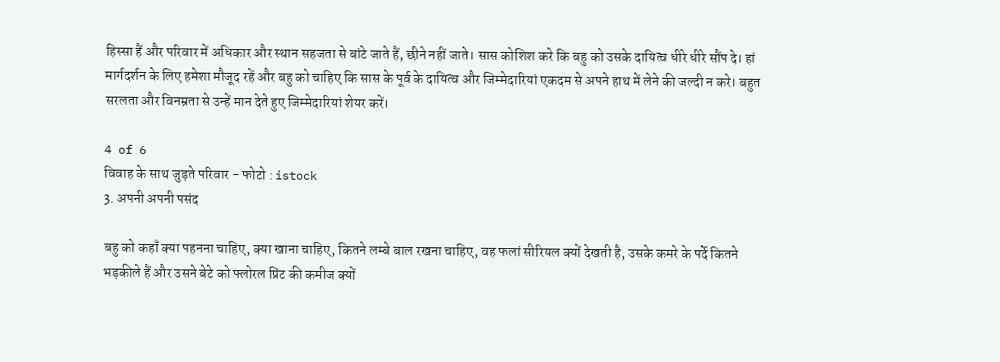हिस्सा हैं और परिवार में अधिकार और स्थान सहजता से बांटे जाते हैं, छीने नहीं जाते। सास कोशिश करे कि बहु को उसके दायित्व धीरे धीरे सौंप दे। हां मार्गदर्शन के लिए हमेशा मौजूद रहें और बहु को चाहिए कि सास के पूर्व के दायित्व और जिम्मेदारियां एकदम से अपने हाथ में लेने की जल्दी न करे। बहुत सरलता और विनम्रता से उन्हें मान देते हुए जिम्मेदारियां शेयर करें।

4 of 6
विवाह के साथ जुड़ते परिवार - फोटो : istock
3. अपनी अपनी पसंद

बहु को कहाँ क्या पहनना चाहिए, क्या खाना चाहिए, कितने लम्बे बाल रखना चाहिए, वह फलां सीरियल क्यों देखती है, उसके कमरे के पर्दे कितने भड़कीले हैं और उसने बेटे को फ्लोरल प्रिंट की कमीज क्यों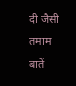दी जैसी तमाम बातें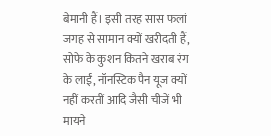बेमानी हैं। इसी तरह सास फलां जगह से सामान क्यों खरीदती हैं, सोफे के कुशन कितने खराब रंग के लाईं, नॉनस्टिक पैन यूज क्यों नहीं करतीं आदि जैसी चीजें भी मायने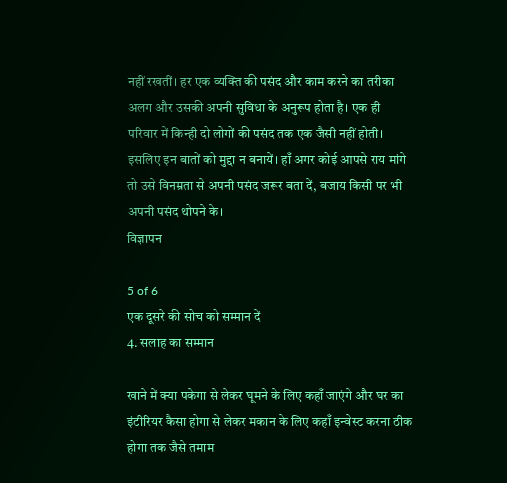नहीं रखतीं। हर एक व्यक्ति की पसंद और काम करने का तरीका अलग और उसकी अपनी सुविधा के अनुरूप होता है। एक ही परिवार में किन्ही दो लोगों की पसंद तक एक जैसी नहीं होती। इसलिए इन बातों को मुद्दा न बनायें। हाँ अगर कोई आपसे राय मांगे तो उसे विनम्रता से अपनी पसंद जरूर बता दें, बजाय किसी पर भी अपनी पसंद थोपने के।
विज्ञापन

5 of 6
एक दूसरे की सोच को सम्मान दें
4. सलाह का सम्मान

खाने में क्या पकेगा से लेकर घूमने के लिए कहाँ जाएंगे और घर का इंटीरियर कैसा होगा से लेकर मकान के लिए कहाँ इन्वेस्ट करना ठीक होगा तक जैसे तमाम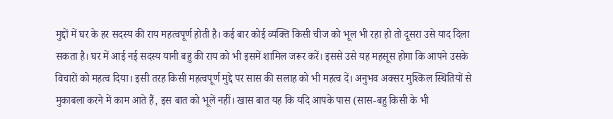मुद्दों में घर के हर सदस्य की राय महत्वपूर्ण होती है। कई बार कोई व्यक्ति किसी चीज को भूल भी रहा हो तो दूसरा उसे याद दिला सकता है। घर में आई नई सदस्य यानी बहु की राय को भी इसमें शामिल जरूर करें। इससे उसे यह महसूस होगा कि आपने उसके विचारों को महत्व दिया। इसी तरह किसी महत्वपूर्ण मुद्दे पर सास की सलाह को भी महत्व दें। अनुभव अक्सर मुश्किल स्थितियों से मुकाबला करने में काम आते हैं, इस बात को भूलें नहीं। खास बात यह कि यदि आपके पास (सास-बहु किसी के भी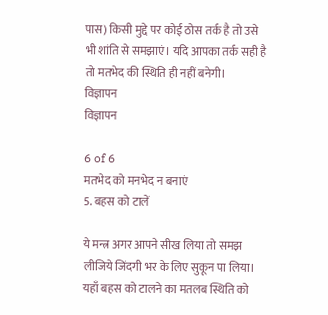पास) किसी मुद्दे पर कोई ठोस तर्क है तो उसे भी शांति से समझाएं। यदि आपका तर्क सही है तो मतभेद की स्थिति ही नहीं बनेगी।
विज्ञापन
विज्ञापन

6 of 6
मतभेद को मनभेद न बनाएं
5. बहस को टालें

ये मन्त्र अगर आपने सीख लिया तो समझ लीजिये जिंदगी भर के लिए सुकून पा लिया। यहाँ बहस को टालने का मतलब स्थिति को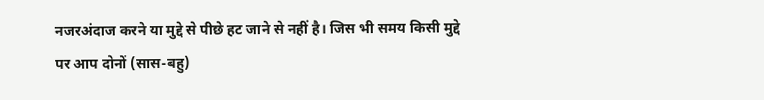नजरअंदाज करने या मुद्दे से पीछे हट जाने से नहीं है। जिस भी समय किसी मुद्दे पर आप दोनों (सास-बहु)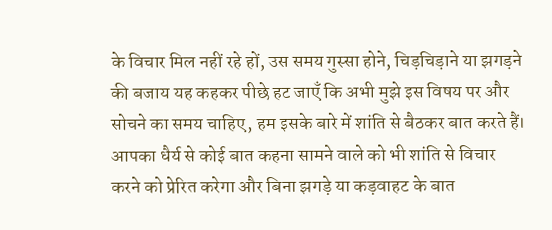के विचार मिल नहीं रहे हों, उस समय गुस्सा होने, चिड़चिड़ाने या झगड़ने की बजाय यह कहकर पीछे हट जाएँ कि अभी मुझे इस विषय पर और सोचने का समय चाहिए, हम इसके बारे में शांति से बैठकर बात करते हैं।  आपका धैर्य से कोई बात कहना सामने वाले को भी शांति से विचार करने को प्रेरित करेगा और बिना झगड़े या कड़वाहट के बात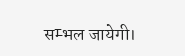सम्भल जायेगी।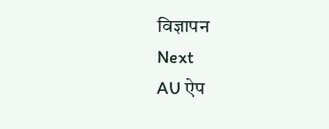विज्ञापन
Next
AU ऐप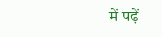में पढ़ें